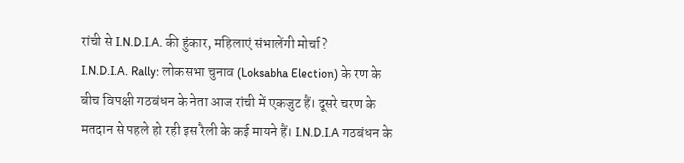रांची से I.N.D.I.A. की हुंकार, महिलाएं संभालेंगी मोर्चा?
I.N.D.I.A. Rally: लोकसभा चुनाव (Loksabha Election) के रण के बीच विपक्षी गठबंधन के नेता आज रांची में एकजुट हैं। दूसरे चरण के मतदान से पहले हो रही इस रैली के कई मायने हैं। I.N.D.I.A गठबंधन के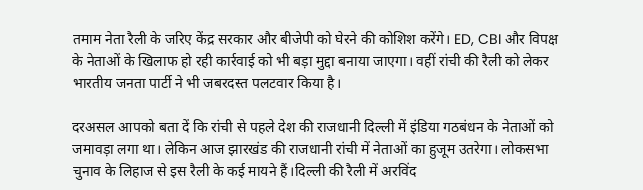तमाम नेता रैली के जरिए केंद्र सरकार और बीजेपी को घेरने की कोशिश करेंगे। ED, CBI और विपक्ष के नेताओं के खिलाफ हो रही कार्रवाई को भी बड़ा मुद्दा बनाया जाएगा। वहीं रांची की रैली को लेकर भारतीय जनता पार्टी ने भी जबरदस्त पलटवार किया है।

दरअसल आपको बता दें कि रांची से पहले देश की राजधानी दिल्ली में इंडिया गठबंधन के नेताओं को जमावड़ा लगा था। लेकिन आज झारखंड की राजधानी रांची में नेताओं का हुजूम उतरेगा। लोकसभा चुनाव के लिहाज से इस रैली के कई मायने हैं।दिल्ली की रैली में अरविंद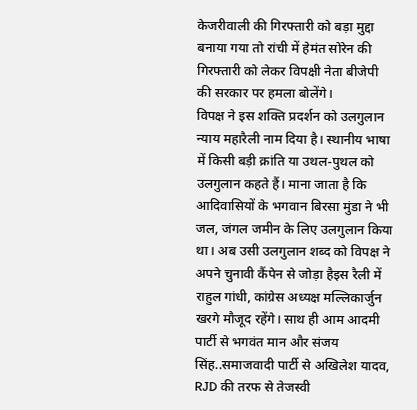केजरीवाली की गिरफ्तारी को बड़ा मुद्दा बनाया गया तो रांची में हेमंत सोरेन की गिरफ्तारी को लेकर विपक्षी नेता बीजेपी की सरकार पर हमला बोलेंगे।
विपक्ष ने इस शक्ति प्रदर्शन को उलगुलान न्याय महारैली नाम दिया है। स्थानीय भाषा में किसी बड़ी क्रांति या उथल-पुथल को उलगुलान कहते हैं। माना जाता है कि आदिवासियों के भगवान बिरसा मुंडा ने भी जल, जंगल जमीन के लिए उलगुलान किया था। अब उसी उलगुलान शब्द को विपक्ष ने अपने चुनावी कैंपेन से जोड़ा हैइस रैली में राहुल गांधी, कांग्रेस अध्यक्ष मल्लिकार्जुन खरगे मौजूद रहेंगे। साथ ही आम आदमी पार्टी से भगवंत मान और संजय सिंह..समाजवादी पार्टी से अखिलेश यादव, RJD की तरफ से तेजस्वी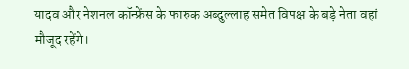यादव और नेशनल कॉन्फ्रेंस के फारुक अब्दुल्लाह समेत विपक्ष के बड़े नेता वहां मौजूद रहेंगे।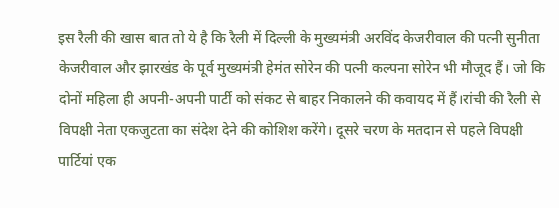इस रैली की खास बात तो ये है कि रैली में दिल्ली के मुख्यमंत्री अरविंद केजरीवाल की पत्नी सुनीता केजरीवाल और झारखंड के पूर्व मुख्यमंत्री हेमंत सोरेन की पत्नी कल्पना सोरेन भी मौजूद हैं। जो कि दोनों महिला ही अपनी-अपनी पार्टी को संकट से बाहर निकालने की कवायद में हैं।रांची की रैली से विपक्षी नेता एकजुटता का संदेश देने की कोशिश करेंगे। दूसरे चरण के मतदान से पहले विपक्षी पार्टियां एक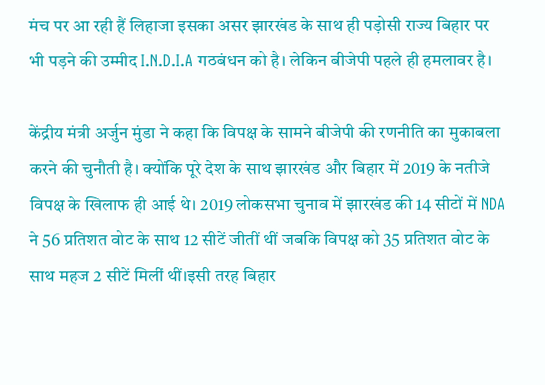मंच पर आ रही हैं लिहाजा इसका असर झारखंड के साथ ही पड़ोसी राज्य बिहार पर भी पड़ने की उम्मीद I.N.D.I.A गठबंधन को है। लेकिन बीजेपी पहले ही हमलावर है।

केंद्रीय मंत्री अर्जुन मुंडा ने कहा कि विपक्ष के सामने बीजेपी की रणनीति का मुकाबला करने की चुनौती है। क्योंकि पूरे देश के साथ झारखंड और बिहार में 2019 के नतीजे विपक्ष के खिलाफ ही आई थे। 2019 लोकसभा चुनाव में झारखंड की 14 सीटों में NDA ने 56 प्रतिशत वोट के साथ 12 सीटें जीतीं थीं जबकि विपक्ष को 35 प्रतिशत वोट के साथ महज 2 सीटें मिलीं थीं।इसी तरह बिहार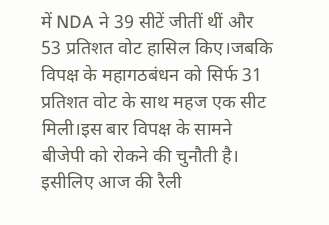में NDA ने 39 सीटें जीतीं थीं और 53 प्रतिशत वोट हासिल किए।जबकि विपक्ष के महागठबंधन को सिर्फ 31 प्रतिशत वोट के साथ महज एक सीट मिली।इस बार विपक्ष के सामने बीजेपी को रोकने की चुनौती है। इसीलिए आज की रैली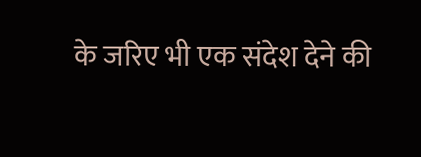के जरिए भी एक संदेश देने की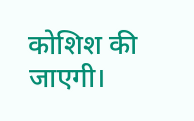कोशिश की जाएगी।